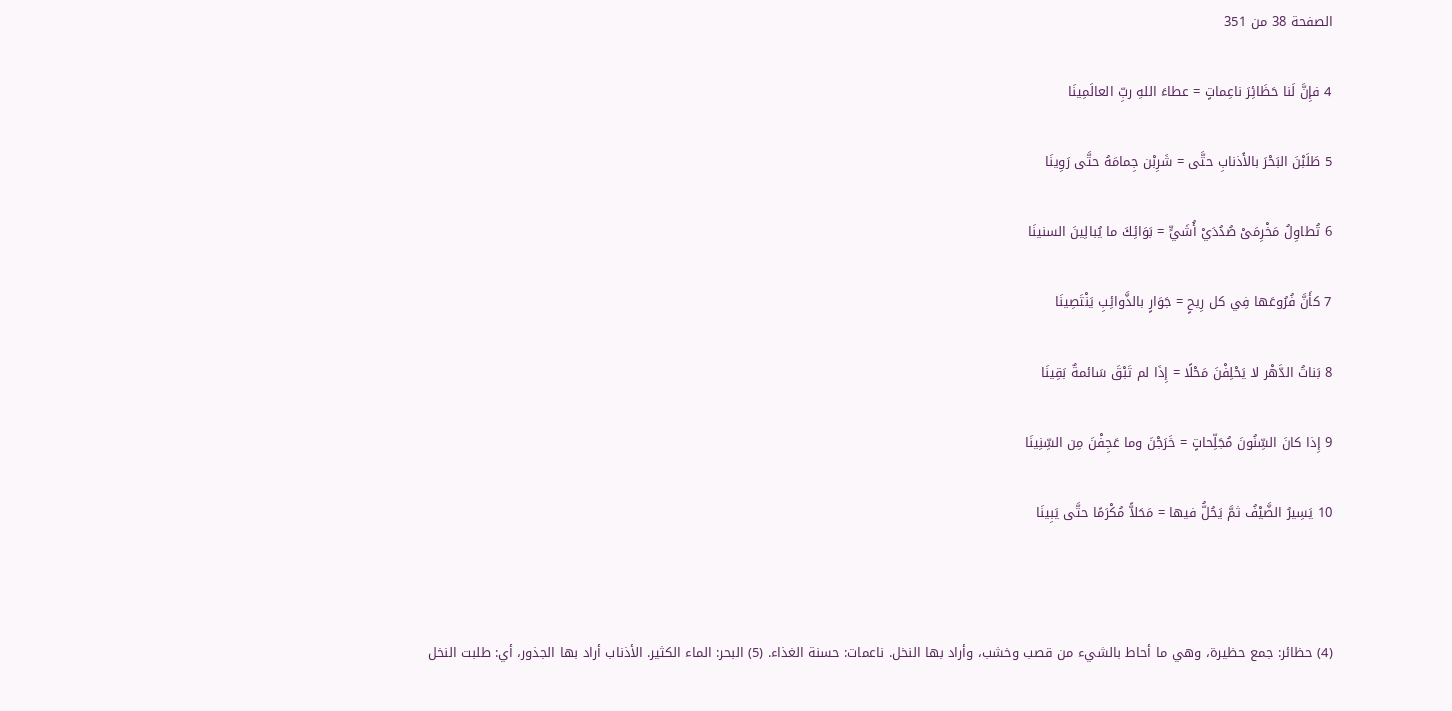الصفحة 38 من 351

4 فإِنَّ لَنا حَظَائِرَ ناعِماتٍ = عطاءَ اللهِ ربِّ العالَمِينَا

5 طَلَبْنَ البَحْرَ بالأَذنابِ حتَّى = شَرِبْن جِمامَهُ حتَّى رَوِينَا

6 تُطاوِلُ مَخْرِمَىْ صُدُدَيْ أُشَيٍّ = بَوَائِكَ ما يُبالِينَ السنينَا

7 كأَنَّ فُرُوعَها فِي كل رِيحٍ = جَوَارٍ بالذَّوائِبِ يَنْتَصِينَا

8 بَناتُ الدَّهْر لا يَحْلِفْنَ مَحْلًا = إِذَا لم تَبْقَ سَائمةٌ بَقِينَا

9 إِذا كانَ السِّنُونَ مُجَلِّحاتٍ = خَرَجْنَ وما عَجِفْنَ مِن السِّنِينَا

10 يَسِيرُ الضَّيْفُ ثمَّ يَحُلُّ فيها = مَحَلاًّ مُكْرَمًا حتَّى يَبِينَا



(4) حظائر: جمع حظيرة، وهي ما أحاط بالشيء من قصب وخشب، وأراد بها النخل. ناعمات: حسنة الغذاء. (5) البحر: الماء الكثير. الأذناب أراد بها الجذور، أي: طلبت النخل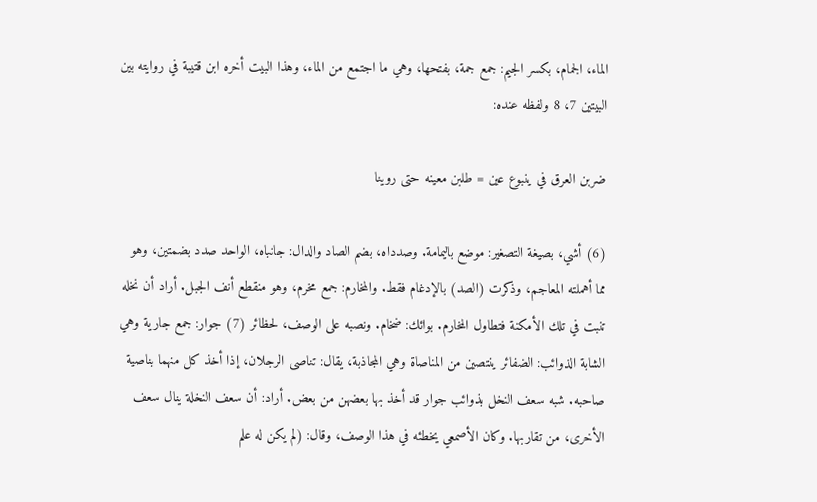الماء، الجمام، بكسر الجيم: جمع جمة، بفتحها، وهي ما اجتمع من الماء، وهذا البيت أخره ابن قتيبة في روايته بين البيتين 7، 8 ولفظه عنده:

ضربن العرق في ينبوع عين = طلبن معينه حتى روينا

(6) أشي، بصيغة التصغير: موضع باليمامة. وصدداه، بضم الصاد والدال: جانباه، الواحد صدد بضمتين، وهو مما أهملته المعاجم، وذكرت (الصد) بالإدغام فقط. والمخارم: جمع مخرم، وهو منقطع أنف الجبل. أراد أن نخله تنبت في تلك الأمكنة فتطاول المخارم. بوائك: ضخام. ونصبه على الوصف، لحظائر (7) جوار: جمع جارية وهي الشابة الذوائب: الضفائر ينتصين من المناصاة وهي المجاذبة، يقال: تناصى الرجلان، إذا أخذ كل منهما بناصية صاحبه. شبه سعف النخل بذوائب جوار قد أخذ بها بعضهن من بعض. أراد: أن سعف النخلة ينال سعف الأخرى، من تقاربها. وكان الأصمعي يخطئه في هذا الوصف، وقال: (لم يكن له علم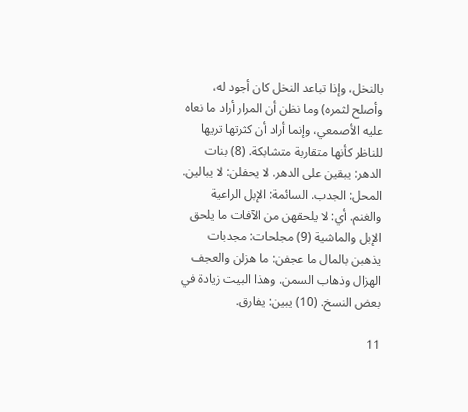بالنخل، وإذا تباعد النخل كان أجود له، وأصلح لثمره) وما نظن أن المرار أراد ما نعاه عليه الأصمعي، وإنما أراد أن كثرتها تريها للناظر كأنها متقاربة متشابكة. (8) بنات الدهر: يبقين على الدهر. لا يحفلن: لا يبالين. المحل: الجدب. السائمة: الإبل الراعية والغنم. أي: لا يلحقهن من الآفات ما يلحق الإبل والماشية (9) مجلحات: مجدبات يذهبن بالمال ما عجفن: ما هزلن والعجف الهزال وذهاب السمن. وهذا البيت زيادة في بعض النسخ. (10) يبين: يفارق.

11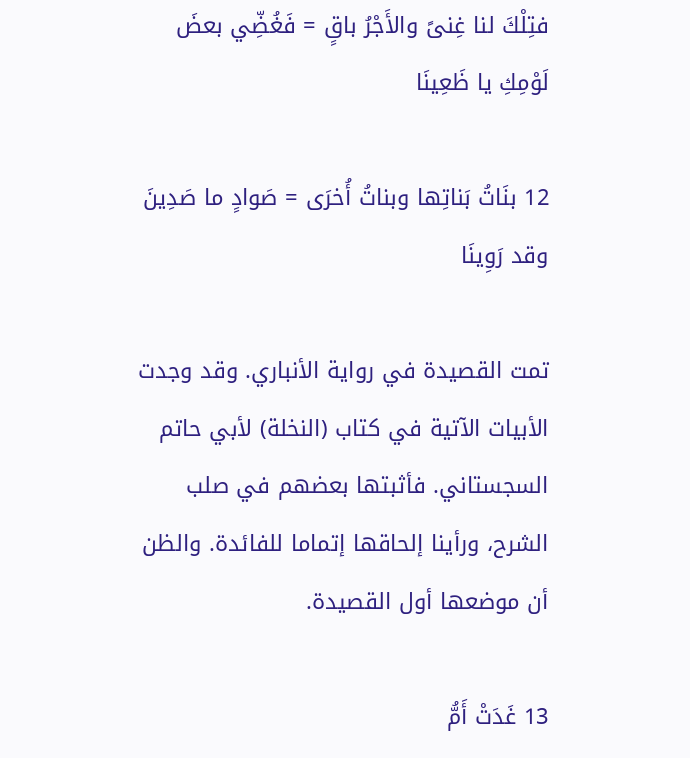فتِلْكَ لنا غِنىً والأَجْرُ باقٍ = فَغُضِّي بعضَ لَوْمِكِ يا ظَعِينَا

12 بنَاتُ بَناتِها وبناتُ أُخرَى = صَوادٍ ما صَدِينَ وقد رَوِينَا

تمت القصيدة في رواية الأنباري. وقد وجدت الأبيات الآتية في كتاب (النخلة) لأبي حاتم السجستاني. فأثبتها بعضهم في صلب الشرح، ورأينا إلحاقها إتماما للفائدة. والظن أن موضعها أول القصيدة.

13 غَدَتْ أَمُّ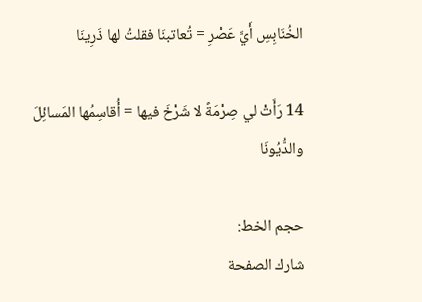الخُنَابِسِ أَيَّ عَصْرِ = تُعاتبنَا فقلتُ لها ذَرِينَا

14 رَأَتْ لي صِرْمَةً لا شَرْخَ فيها = أُقاسِمُها المَسائِلَ والدُّيُونَا

حجم الخط:
شارك الصفحة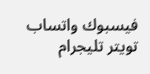فيسبوك واتساب تويتر تليجرام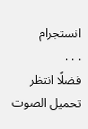انستجرام
. . .
فضلًا انتظر تحميل الصوت